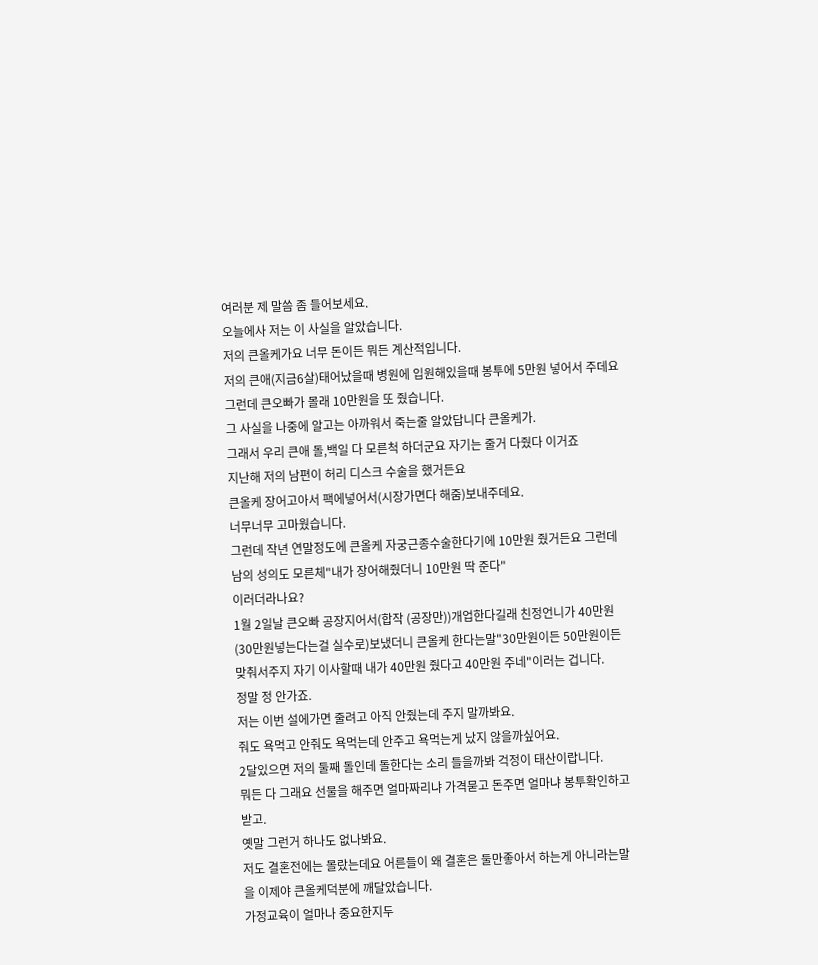여러분 제 말씀 좀 들어보세요.
오늘에사 저는 이 사실을 알았습니다.
저의 큰올케가요 너무 돈이든 뭐든 계산적입니다.
저의 큰애(지금6살)태어났을때 병원에 입원해있을때 봉투에 5만원 넣어서 주데요 그런데 큰오빠가 몰래 10만원을 또 줬습니다.
그 사실을 나중에 알고는 아까워서 죽는줄 알았답니다 큰올케가.
그래서 우리 큰애 돌,백일 다 모른척 하더군요 자기는 줄거 다줬다 이거죠
지난해 저의 남편이 허리 디스크 수술을 했거든요
큰올케 장어고아서 팩에넣어서(시장가면다 해줌)보내주데요.
너무너무 고마웠습니다.
그런데 작년 연말정도에 큰올케 자궁근종수술한다기에 10만원 줬거든요 그런데 남의 성의도 모른체"내가 장어해줬더니 10만원 딱 준다"
이러더라나요?
1월 2일날 큰오빠 공장지어서(합작 (공장만))개업한다길래 친정언니가 40만원(30만원넣는다는걸 실수로)보냈더니 큰올케 한다는말"30만원이든 50만원이든 맞춰서주지 자기 이사할때 내가 40만원 줬다고 40만원 주네"이러는 겁니다.
정말 정 안가죠.
저는 이번 설에가면 줄려고 아직 안줬는데 주지 말까봐요.
줘도 욕먹고 안줘도 욕먹는데 안주고 욕먹는게 났지 않을까싶어요.
2달있으면 저의 둘째 돌인데 돌한다는 소리 들을까봐 걱정이 태산이랍니다.
뭐든 다 그래요 선물을 해주면 얼마짜리냐 가격묻고 돈주면 얼마냐 봉투확인하고 받고.
옛말 그런거 하나도 없나봐요.
저도 결혼전에는 몰랐는데요 어른들이 왜 결혼은 둘만좋아서 하는게 아니라는말을 이제야 큰올케덕분에 깨달았습니다.
가정교육이 얼마나 중요한지두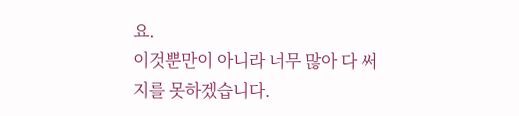요.
이것뿐만이 아니라 너무 많아 다 써지를 못하겠습니다.